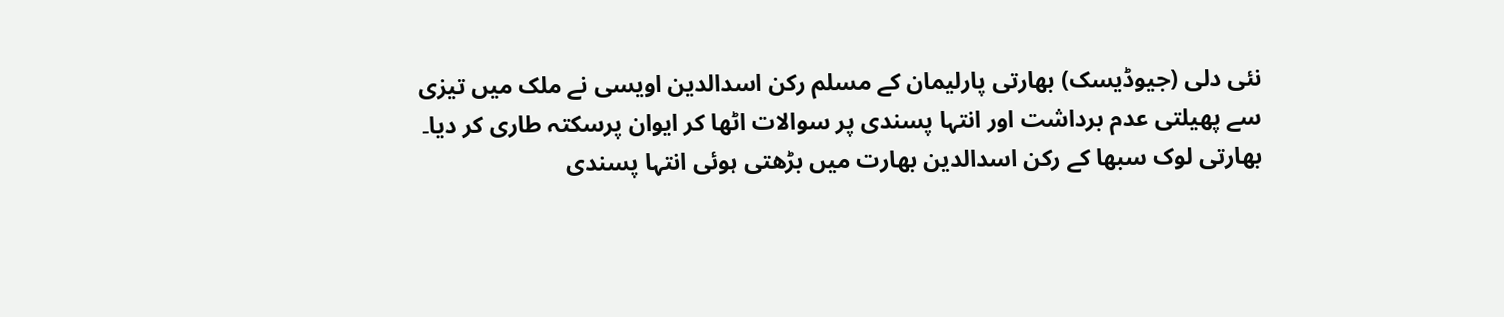نئی دلی (جیوڈیسک) بھارتی پارلیمان کے مسلم رکن اسدالدین اویسی نے ملک میں تیزی سے پھیلتی عدم برداشت اور انتہا پسندی پر سوالات اٹھا کر ایوان پرسکتہ طاری کر دیا۔
بھارتی لوک سبھا کے رکن اسدالدین بھارت میں بڑھتی ہوئی انتہا پسندی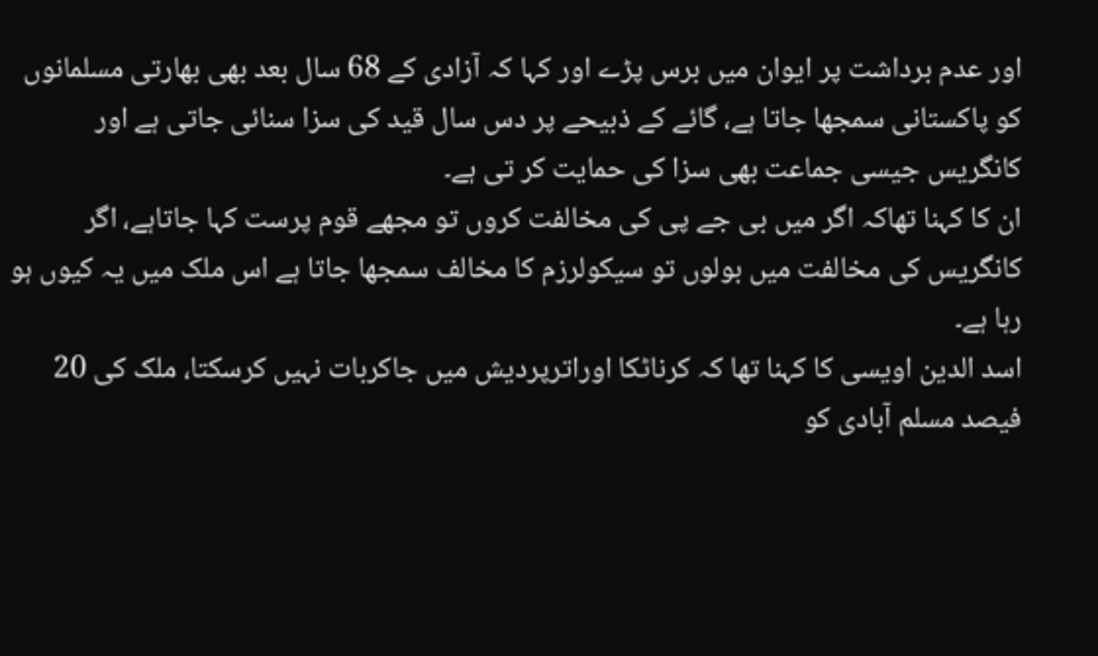اور عدم برداشت پر ایوان میں برس پڑے اور کہا کہ آزادی کے 68 سال بعد بھی بھارتی مسلمانوں کو پاکستانی سمجھا جاتا ہے، گائے کے ذبیحے پر دس سال قید کی سزا سنائی جاتی ہے اور کانگریس جیسی جماعت بھی سزا کی حمایت کر تی ہے۔
ان کا کہنا تھاکہ اگر میں بی جے پی کی مخالفت کروں تو مجھے قوم پرست کہا جاتاہے، اگر کانگریس کی مخالفت میں بولوں تو سیکولرزم کا مخالف سمجھا جاتا ہے اس ملک میں یہ کیوں ہو رہا ہے۔
اسد الدین اویسی کا کہنا تھا کہ کرناٹکا اوراترپردیش میں جاکربات نہیں کرسکتا، ملک کی 20 فیصد مسلم آبادی کو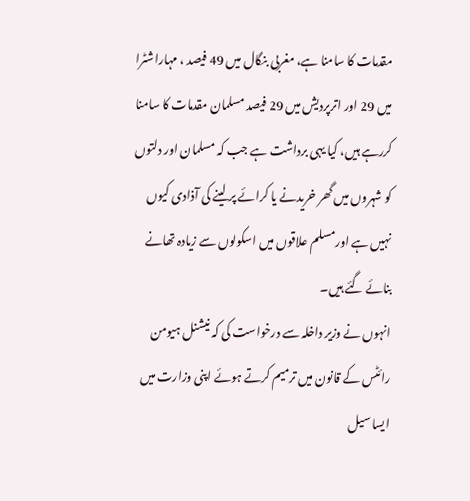مقدمات کا سامنا ہے، مغربی بنگال میں 49 فیصد ، مہاراشٹرا میں 29 اور اترپردیش میں 29 فیصد مسلمان مقدمات کا سامنا کررہے ہیں، کیا یہی برداشت ہے جب کہ مسلمان اور دلتوں کو شہروں میں گھر خریدنے یا کرائے پر لینے کی آذادی کیوں نہیں ہے اورمسلم علاقوں میں اسکولوں سے زیادہ تھانے بنائے گئے ہیں۔
انہوں نے وزیر داخلہ سے درخواست کی کہ نیشنل ہیومن رائٹس کے قانون میں ترمیم کرتے ہوئے اپنی وزارت میں ایسا سیل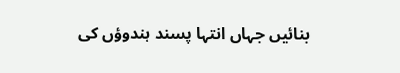بنائیں جہاں انتہا پسند ہندوؤں کی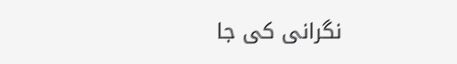نگرانی کی جا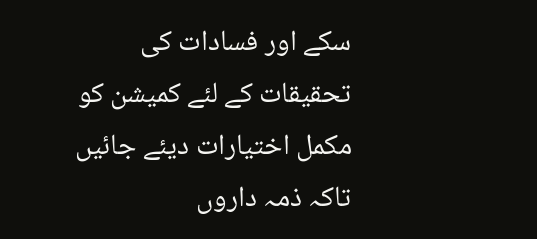سکے اور فسادات کی تحقیقات کے لئے کمیشن کو مکمل اختیارات دیئے جائیں تاکہ ذمہ داروں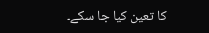کا تعین کیا جا سکے۔